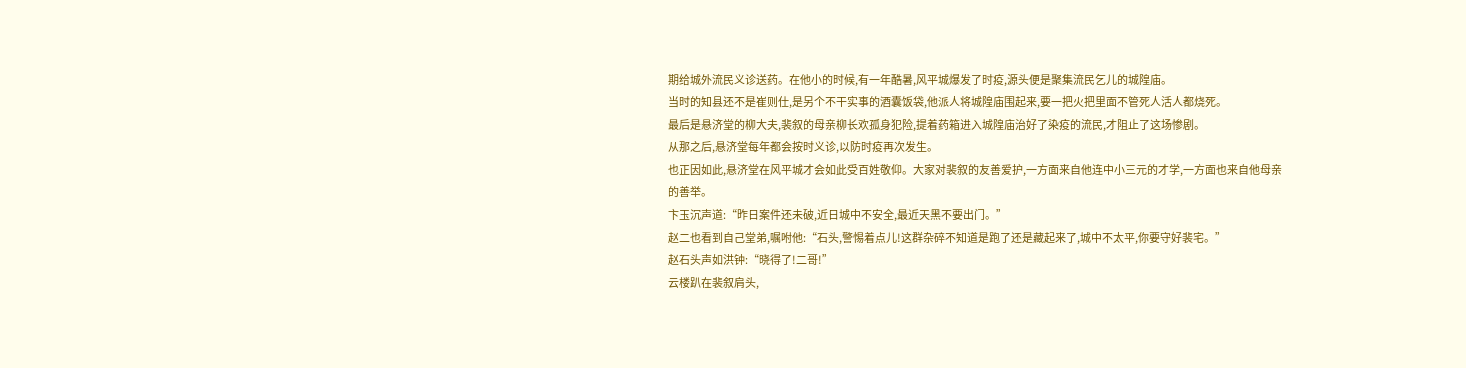期给城外流民义诊送药。在他小的时候,有一年酷暑,风平城爆发了时疫,源头便是聚集流民乞儿的城隍庙。
当时的知县还不是崔则仕,是另个不干实事的酒囊饭袋,他派人将城隍庙围起来,要一把火把里面不管死人活人都烧死。
最后是悬济堂的柳大夫,裴叙的母亲柳长欢孤身犯险,提着药箱进入城隍庙治好了染疫的流民,才阻止了这场惨剧。
从那之后,悬济堂每年都会按时义诊,以防时疫再次发生。
也正因如此,悬济堂在风平城才会如此受百姓敬仰。大家对裴叙的友善爱护,一方面来自他连中小三元的才学,一方面也来自他母亲的善举。
卞玉沉声道:“昨日案件还未破,近日城中不安全,最近天黑不要出门。”
赵二也看到自己堂弟,嘱咐他:“石头,警惕着点儿!这群杂碎不知道是跑了还是藏起来了,城中不太平,你要守好裴宅。”
赵石头声如洪钟:“晓得了!二哥!”
云楼趴在裴叙肩头,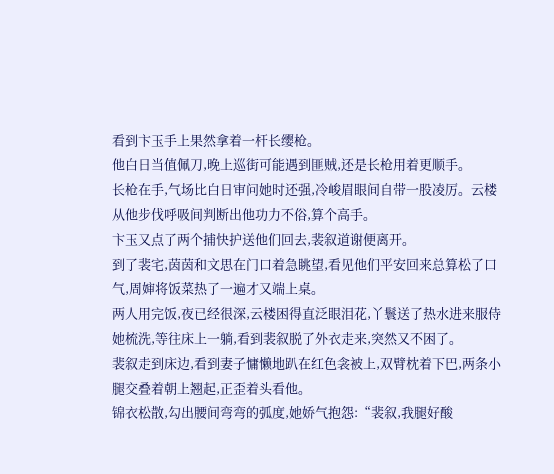看到卞玉手上果然拿着一杆长缨枪。
他白日当值佩刀,晚上巡街可能遇到匪贼,还是长枪用着更顺手。
长枪在手,气场比白日审问她时还强,冷峻眉眼间自带一股凌厉。云楼从他步伐呼吸间判断出他功力不俗,算个高手。
卞玉又点了两个捕快护送他们回去,裴叙道谢便离开。
到了裴宅,茵茵和文思在门口着急眺望,看见他们平安回来总算松了口气,周婶将饭菜热了一遍才又端上桌。
两人用完饭,夜已经很深,云楼困得直泛眼泪花,丫鬟送了热水进来服侍她梳洗,等往床上一躺,看到裴叙脱了外衣走来,突然又不困了。
裴叙走到床边,看到妻子慵懒地趴在红色衾被上,双臂枕着下巴,两条小腿交叠着朝上翘起,正歪着头看他。
锦衣松散,勾出腰间弯弯的弧度,她娇气抱怨:“裴叙,我腿好酸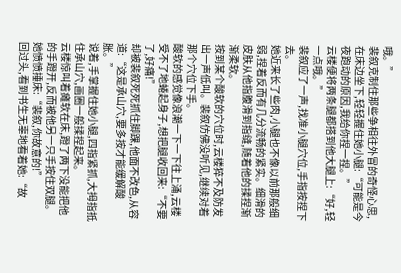哦。”
裴叙克制住那些争相往外冒的奇怪心思,在床边坐下,轻轻握住她小腿:“可能是今夜跑动的原因,我给你捏一捏。”
云楼便将两条腿都搭到他大腿上:“好,轻一点哦。”
裴叙应了一声,找准小腿穴位,手指按捏下去。
她近来长了些肉,小腿也不像以前那般细弱,捏着反而有几分流畅的紧实。细滑的皮肤从他指腹滑到指缝,随着他的揉捏渐渐柔软。
按到某个酸软的穴位时,云楼猝不及防发出一声低叫。裴叙仿佛没听见,继续对着那个穴位下手。
酸软的感觉像浪潮一下一下往上涌,云楼受不了地蜷起身子,想把腿收回来:“不要了,好痛!”
却被裴叙死死抓住脚踝,他面不改色,从容道:“这是承山穴,要多按才能缓解酸胀。”
说着,手掌握住她小腿,四指紧抓,大拇指抵住承山穴,画圈一般揉捏起来。
云楼惊叫着瘫软在床,蹬了两下没能把他的手蹬开,反而被他另一只手按住双腿。
她愤愤捶床:“裴叙,你故意的!”
回过头,看到书生无辜地看着她:“故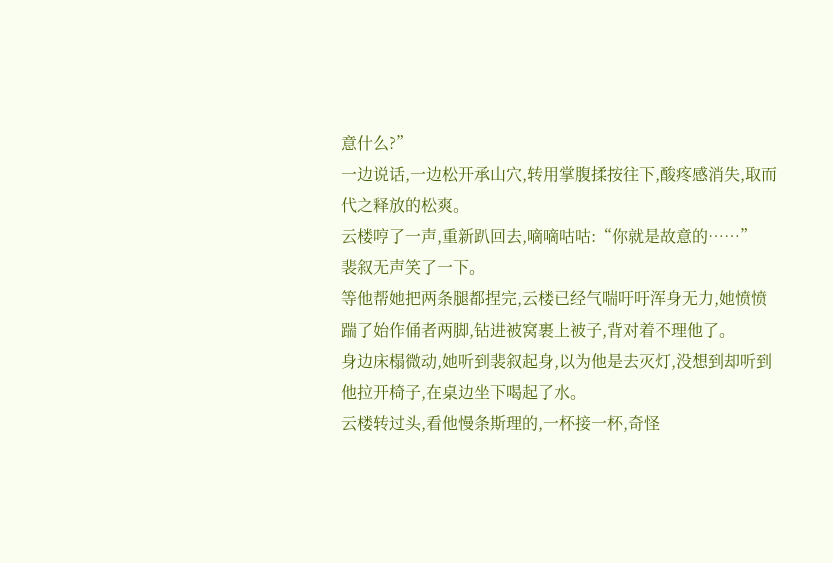意什么?”
一边说话,一边松开承山穴,转用掌腹揉按往下,酸疼感消失,取而代之释放的松爽。
云楼哼了一声,重新趴回去,嘀嘀咕咕:“你就是故意的……”
裴叙无声笑了一下。
等他帮她把两条腿都捏完,云楼已经气喘吁吁浑身无力,她愤愤踹了始作俑者两脚,钻进被窝裹上被子,背对着不理他了。
身边床榻微动,她听到裴叙起身,以为他是去灭灯,没想到却听到他拉开椅子,在桌边坐下喝起了水。
云楼转过头,看他慢条斯理的,一杯接一杯,奇怪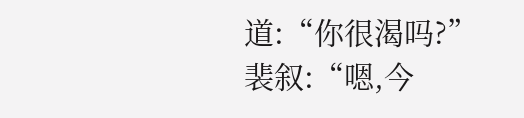道:“你很渴吗?”
裴叙:“嗯,今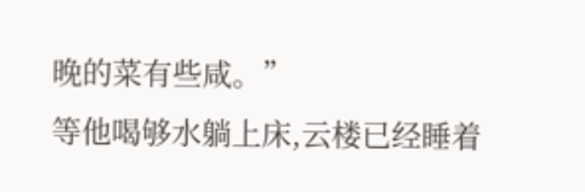晚的菜有些咸。”
等他喝够水躺上床,云楼已经睡着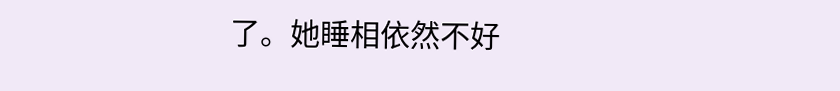了。她睡相依然不好